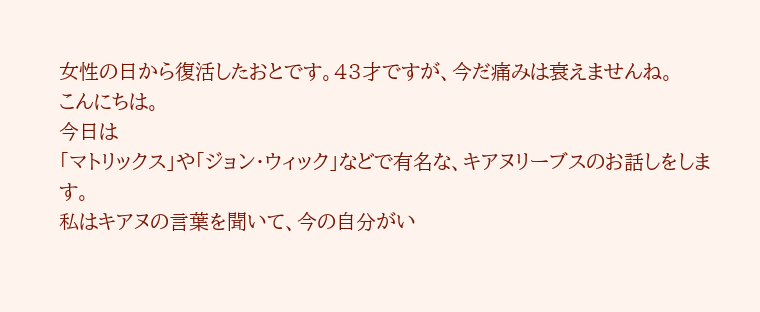女性の日から復活したおとです。43才ですが、今だ痛みは衰えませんね。
こんにちは。
今日は
「マトリックス」や「ジョン・ウィック」などで有名な、キアヌリーブスのお話しをします。
私はキアヌの言葉を聞いて、今の自分がい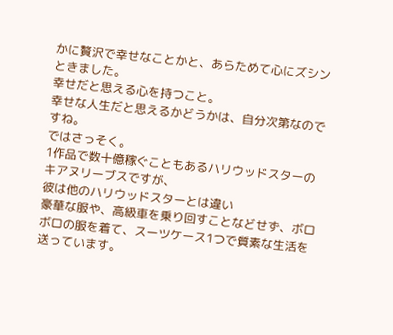かに贅沢で幸せなことかと、あらためて心にズシンときました。
幸せだと思える心を持つこと。
幸せな人生だと思えるかどうかは、自分次第なのですね。
ではさっそく。
1作品で数十億稼ぐこともあるハリウッドスターのキアヌリーブスですが、
彼は他のハリウッドスターとは違い
豪華な服や、高級車を乗り回すことなどせず、ボロボロの服を着て、スーツケース1つで質素な生活を送っています。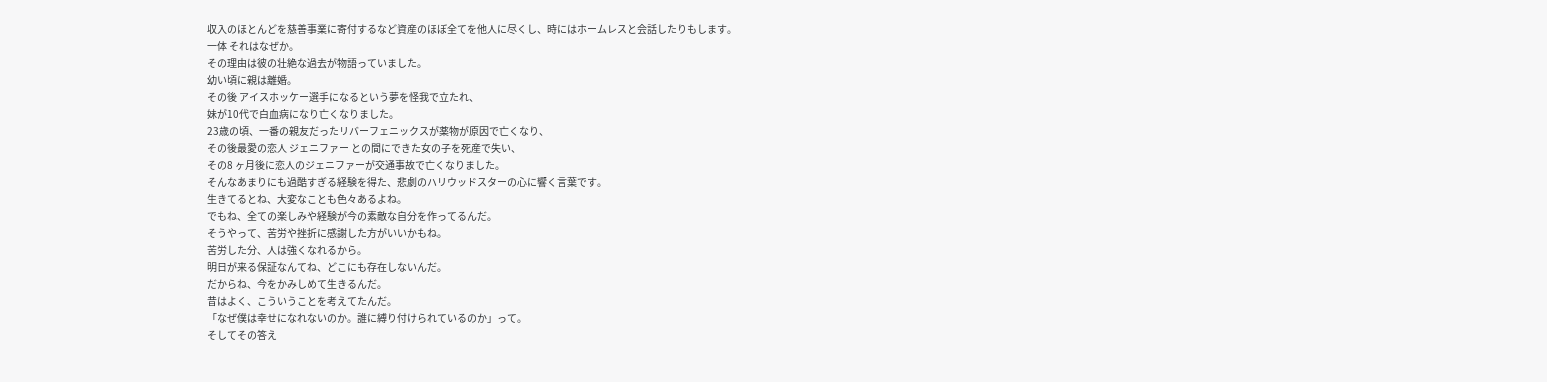収入のほとんどを慈善事業に寄付するなど資産のほぼ全てを他人に尽くし、時にはホームレスと会話したりもします。
一体 それはなぜか。
その理由は彼の壮絶な過去が物語っていました。
幼い頃に親は離婚。
その後 アイスホッケー選手になるという夢を怪我で立たれ、
妹が10代で白血病になり亡くなりました。
23歳の頃、一番の親友だったリバーフェニックスが薬物が原因で亡くなり、
その後最愛の恋人 ジェニファー との間にできた女の子を死産で失い、
その8 ヶ月後に恋人のジェニファーが交通事故で亡くなりました。
そんなあまりにも過酷すぎる経験を得た、悲劇のハリウッドスターの心に響く言葉です。
生きてるとね、大変なことも色々あるよね。
でもね、全ての楽しみや経験が今の素敵な自分を作ってるんだ。
そうやって、苦労や挫折に感謝した方がいいかもね。
苦労した分、人は強くなれるから。
明日が来る保証なんてね、どこにも存在しないんだ。
だからね、今をかみしめて生きるんだ。
昔はよく、こういうことを考えてたんだ。
「なぜ僕は幸せになれないのか。誰に縛り付けられているのか」って。
そしてその答え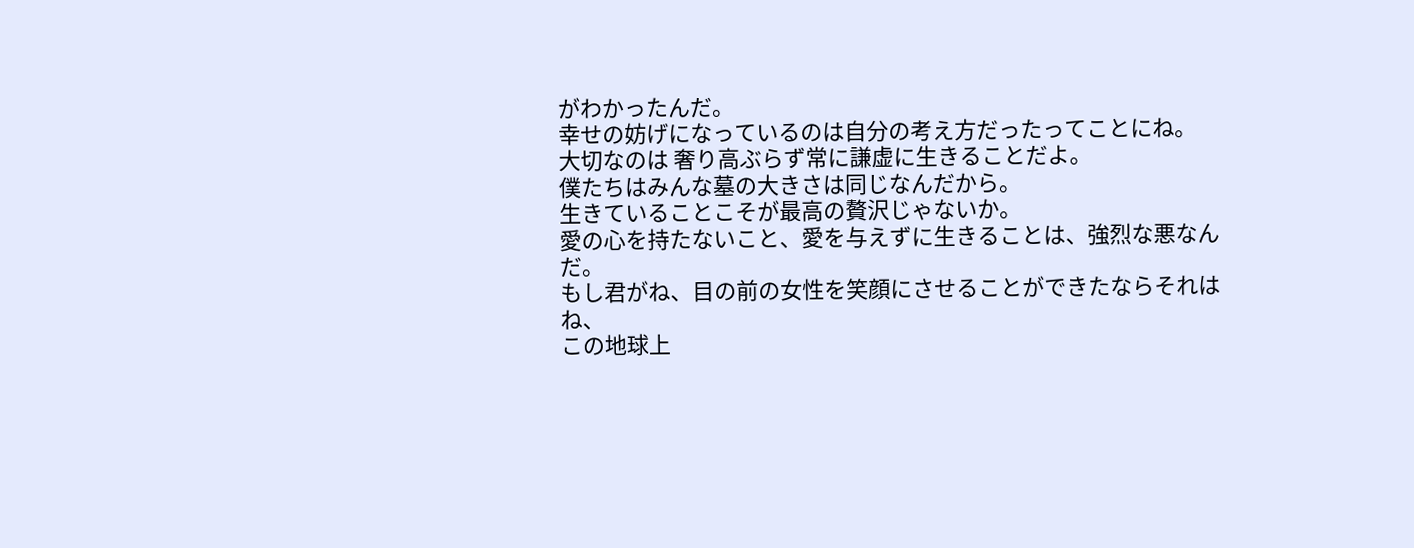がわかったんだ。
幸せの妨げになっているのは自分の考え方だったってことにね。
大切なのは 奢り高ぶらず常に謙虚に生きることだよ。
僕たちはみんな墓の大きさは同じなんだから。
生きていることこそが最高の贅沢じゃないか。
愛の心を持たないこと、愛を与えずに生きることは、強烈な悪なんだ。
もし君がね、目の前の女性を笑顔にさせることができたならそれはね、
この地球上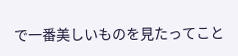で一番美しいものを見たってこと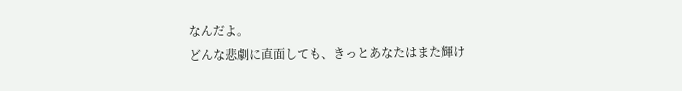なんだよ。
どんな悲劇に直面しても、きっとあなたはまた輝け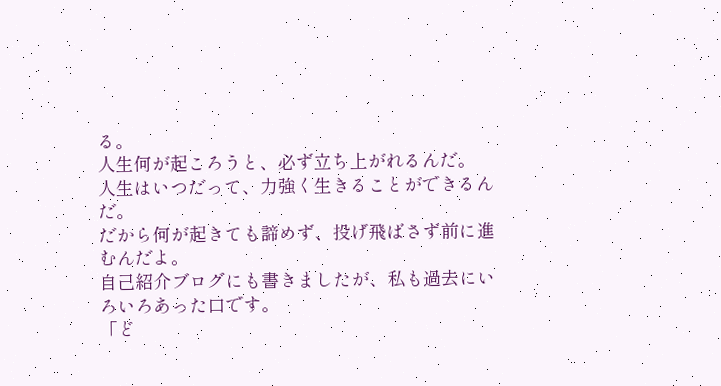る。
人生何が起ころうと、必ず立ち上がれるんだ。
人生はいつだって、力強く生きることができるんだ。
だから何が起きても諦めず、投げ飛ばさず前に進むんだよ。
自己紹介ブログにも書きましたが、私も過去にいろいろあった口です。
「ど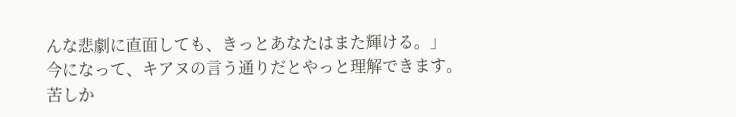んな悲劇に直面しても、きっとあなたはまた輝ける。」
今になって、キアヌの言う通りだとやっと理解できます。
苦しか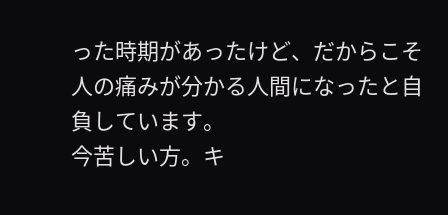った時期があったけど、だからこそ人の痛みが分かる人間になったと自負しています。
今苦しい方。キ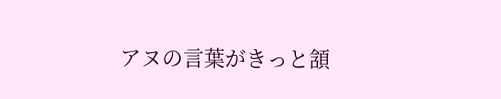アヌの言葉がきっと頷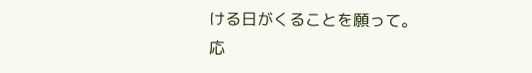ける日がくることを願って。
応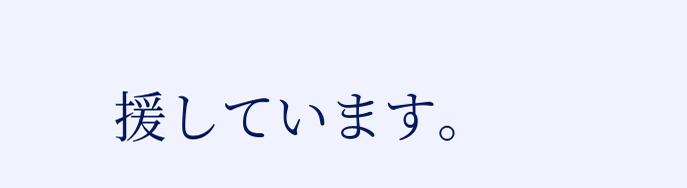援しています。